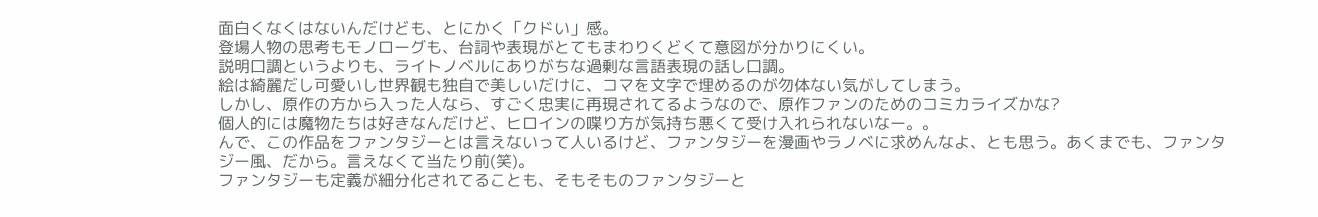面白くなくはないんだけども、とにかく「クドい」感。
登場人物の思考もモノローグも、台詞や表現がとてもまわりくどくて意図が分かりにくい。
説明口調というよりも、ライトノベルにありがちな過剰な言語表現の話し口調。
絵は綺麗だし可愛いし世界観も独自で美しいだけに、コマを文字で埋めるのが勿体ない気がしてしまう。
しかし、原作の方から入った人なら、すごく忠実に再現されてるようなので、原作ファンのためのコミカライズかな?
個人的には魔物たちは好きなんだけど、ヒロインの喋り方が気持ち悪くて受け入れられないなー。。
んで、この作品をファンタジーとは言えないって人いるけど、ファンタジーを漫画やラノベに求めんなよ、とも思う。あくまでも、ファンタジー風、だから。言えなくて当たり前(笑)。
ファンタジーも定義が細分化されてることも、そもそものファンタジーと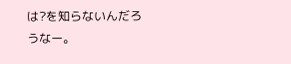は?を知らないんだろうなー。